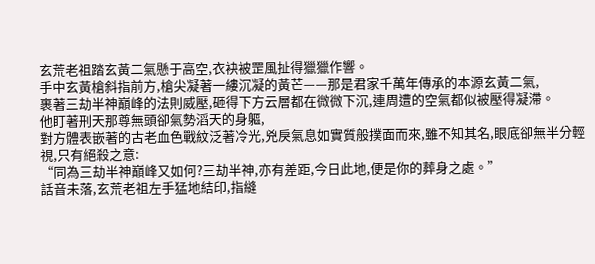玄荒老祖踏玄黃二氣懸于高空,衣袂被罡風扯得獵獵作響。
手中玄黃槍斜指前方,槍尖凝著一縷沉凝的黃芒——那是君家千萬年傳承的本源玄黃二氣,
裹著三劫半神巔峰的法則威壓,砸得下方云層都在微微下沉,連周遭的空氣都似被壓得凝滯。
他盯著刑天那尊無頭卻氣勢滔天的身軀,
對方體表嵌著的古老血色戰紋泛著冷光,兇戾氣息如實質般撲面而來,雖不知其名,眼底卻無半分輕視,只有絕殺之意:
“同為三劫半神巔峰又如何?三劫半神,亦有差距,今日此地,便是你的葬身之處。”
話音未落,玄荒老祖左手猛地結印,指縫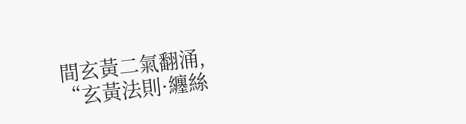間玄黃二氣翻涌,
“玄黃法則·纏絲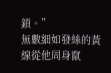鎖。”
無數細如發絲的黃線從他周身竄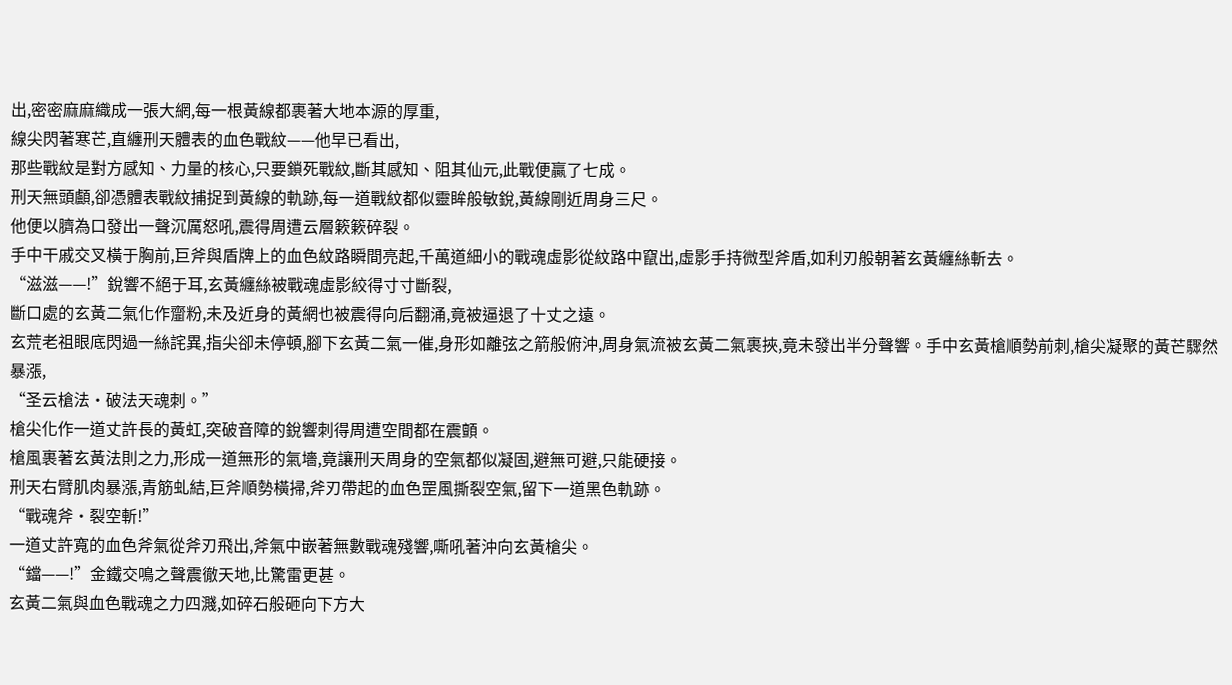出,密密麻麻織成一張大網,每一根黃線都裹著大地本源的厚重,
線尖閃著寒芒,直纏刑天體表的血色戰紋——他早已看出,
那些戰紋是對方感知、力量的核心,只要鎖死戰紋,斷其感知、阻其仙元,此戰便贏了七成。
刑天無頭顱,卻憑體表戰紋捕捉到黃線的軌跡,每一道戰紋都似靈眸般敏銳,黃線剛近周身三尺。
他便以臍為口發出一聲沉厲怒吼,震得周遭云層簌簌碎裂。
手中干戚交叉橫于胸前,巨斧與盾牌上的血色紋路瞬間亮起,千萬道細小的戰魂虛影從紋路中竄出,虛影手持微型斧盾,如利刃般朝著玄黃纏絲斬去。
“滋滋——!”銳響不絕于耳,玄黃纏絲被戰魂虛影絞得寸寸斷裂,
斷口處的玄黃二氣化作齏粉,未及近身的黃網也被震得向后翻涌,竟被逼退了十丈之遠。
玄荒老祖眼底閃過一絲詫異,指尖卻未停頓,腳下玄黃二氣一催,身形如離弦之箭般俯沖,周身氣流被玄黃二氣裹挾,竟未發出半分聲響。手中玄黃槍順勢前刺,槍尖凝聚的黃芒驟然暴漲,
“圣云槍法·破法天魂刺。”
槍尖化作一道丈許長的黃虹,突破音障的銳響刺得周遭空間都在震顫。
槍風裹著玄黃法則之力,形成一道無形的氣墻,竟讓刑天周身的空氣都似凝固,避無可避,只能硬接。
刑天右臂肌肉暴漲,青筋虬結,巨斧順勢橫掃,斧刃帶起的血色罡風撕裂空氣,留下一道黑色軌跡。
“戰魂斧·裂空斬!”
一道丈許寬的血色斧氣從斧刃飛出,斧氣中嵌著無數戰魂殘響,嘶吼著沖向玄黃槍尖。
“鐺——!”金鐵交鳴之聲震徹天地,比驚雷更甚。
玄黃二氣與血色戰魂之力四濺,如碎石般砸向下方大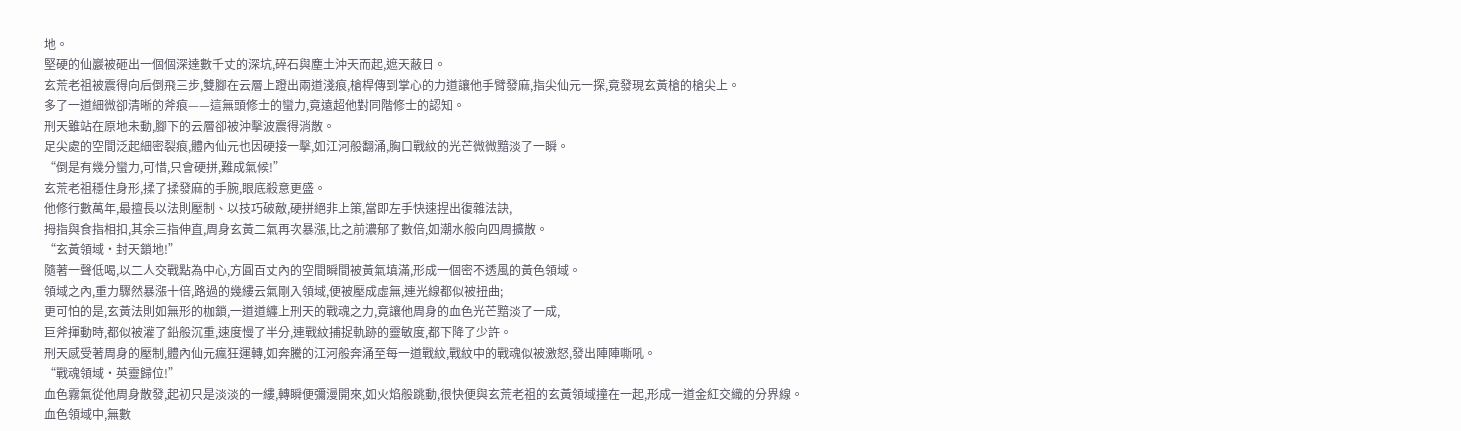地。
堅硬的仙巖被砸出一個個深達數千丈的深坑,碎石與塵土沖天而起,遮天蔽日。
玄荒老祖被震得向后倒飛三步,雙腳在云層上蹬出兩道淺痕,槍桿傳到掌心的力道讓他手臂發麻,指尖仙元一探,竟發現玄黃槍的槍尖上。
多了一道細微卻清晰的斧痕——這無頭修士的蠻力,竟遠超他對同階修士的認知。
刑天雖站在原地未動,腳下的云層卻被沖擊波震得消散。
足尖處的空間泛起細密裂痕,體內仙元也因硬接一擊,如江河般翻涌,胸口戰紋的光芒微微黯淡了一瞬。
“倒是有幾分蠻力,可惜,只會硬拼,難成氣候!”
玄荒老祖穩住身形,揉了揉發麻的手腕,眼底殺意更盛。
他修行數萬年,最擅長以法則壓制、以技巧破敵,硬拼絕非上策,當即左手快速捏出復雜法訣,
拇指與食指相扣,其余三指伸直,周身玄黃二氣再次暴漲,比之前濃郁了數倍,如潮水般向四周擴散。
“玄黃領域·封天鎖地!”
隨著一聲低喝,以二人交戰點為中心,方圓百丈內的空間瞬間被黃氣填滿,形成一個密不透風的黃色領域。
領域之內,重力驟然暴漲十倍,路過的幾縷云氣剛入領域,便被壓成虛無,連光線都似被扭曲;
更可怕的是,玄黃法則如無形的枷鎖,一道道纏上刑天的戰魂之力,竟讓他周身的血色光芒黯淡了一成,
巨斧揮動時,都似被灌了鉛般沉重,速度慢了半分,連戰紋捕捉軌跡的靈敏度,都下降了少許。
刑天感受著周身的壓制,體內仙元瘋狂運轉,如奔騰的江河般奔涌至每一道戰紋,戰紋中的戰魂似被激怒,發出陣陣嘶吼。
“戰魂領域·英靈歸位!”
血色霧氣從他周身散發,起初只是淡淡的一縷,轉瞬便彌漫開來,如火焰般跳動,很快便與玄荒老祖的玄黃領域撞在一起,形成一道金紅交織的分界線。
血色領域中,無數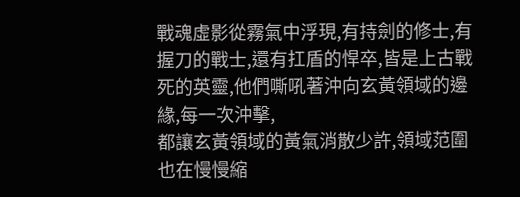戰魂虛影從霧氣中浮現,有持劍的修士,有握刀的戰士,還有扛盾的悍卒,皆是上古戰死的英靈,他們嘶吼著沖向玄黃領域的邊緣,每一次沖擊,
都讓玄黃領域的黃氣消散少許,領域范圍也在慢慢縮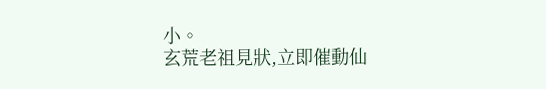小。
玄荒老祖見狀,立即催動仙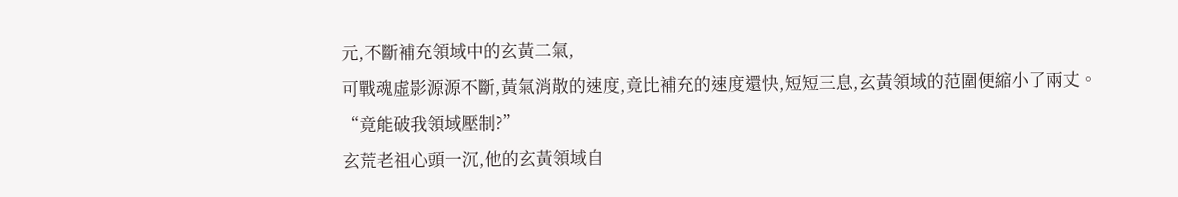元,不斷補充領域中的玄黃二氣,
可戰魂虛影源源不斷,黃氣消散的速度,竟比補充的速度還快,短短三息,玄黃領域的范圍便縮小了兩丈。
“竟能破我領域壓制?”
玄荒老祖心頭一沉,他的玄黃領域自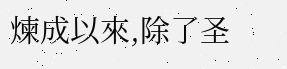煉成以來,除了圣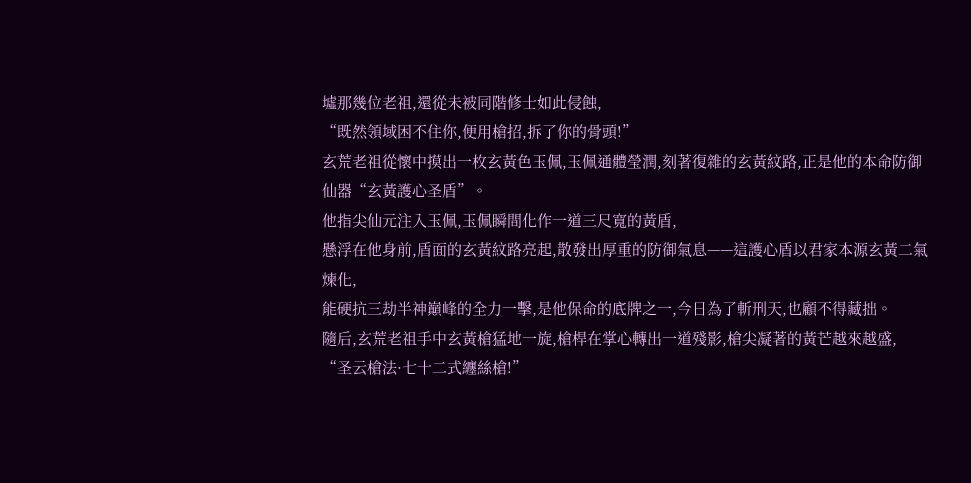墟那幾位老祖,還從未被同階修士如此侵蝕,
“既然領域困不住你,便用槍招,拆了你的骨頭!”
玄荒老祖從懷中摸出一枚玄黃色玉佩,玉佩通體瑩潤,刻著復雜的玄黃紋路,正是他的本命防御仙器“玄黃護心圣盾”。
他指尖仙元注入玉佩,玉佩瞬間化作一道三尺寬的黃盾,
懸浮在他身前,盾面的玄黃紋路亮起,散發出厚重的防御氣息——這護心盾以君家本源玄黃二氣煉化,
能硬抗三劫半神巔峰的全力一擊,是他保命的底牌之一,今日為了斬刑天,也顧不得藏拙。
隨后,玄荒老祖手中玄黃槍猛地一旋,槍桿在掌心轉出一道殘影,槍尖凝著的黃芒越來越盛,
“圣云槍法·七十二式纏絲槍!”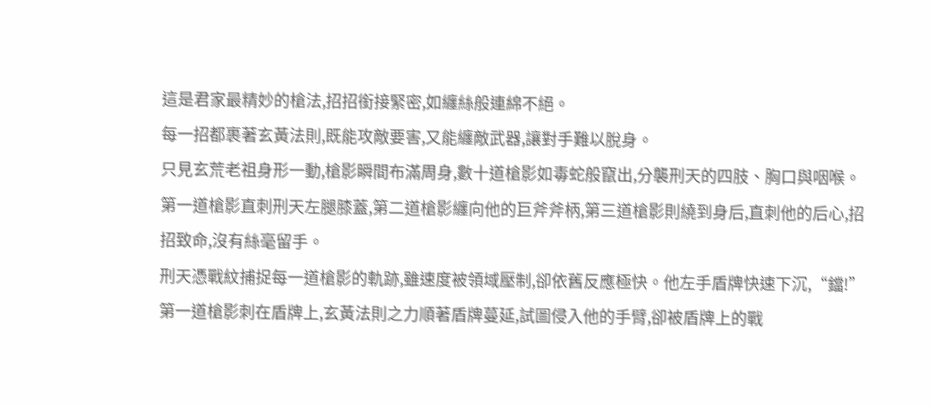這是君家最精妙的槍法,招招銜接緊密,如纏絲般連綿不絕。
每一招都裹著玄黃法則,既能攻敵要害,又能纏敵武器,讓對手難以脫身。
只見玄荒老祖身形一動,槍影瞬間布滿周身,數十道槍影如毒蛇般竄出,分襲刑天的四肢、胸口與咽喉。
第一道槍影直刺刑天左腿膝蓋,第二道槍影纏向他的巨斧斧柄,第三道槍影則繞到身后,直刺他的后心,招招致命,沒有絲毫留手。
刑天憑戰紋捕捉每一道槍影的軌跡,雖速度被領域壓制,卻依舊反應極快。他左手盾牌快速下沉,“鐺!”
第一道槍影刺在盾牌上,玄黃法則之力順著盾牌蔓延,試圖侵入他的手臂,卻被盾牌上的戰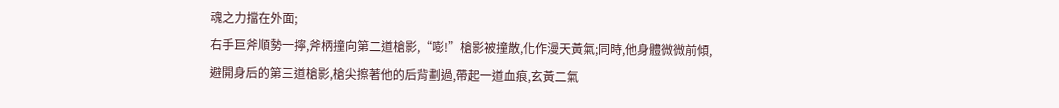魂之力擋在外面;
右手巨斧順勢一擰,斧柄撞向第二道槍影,“嘭!”槍影被撞散,化作漫天黃氣;同時,他身體微微前傾,
避開身后的第三道槍影,槍尖擦著他的后背劃過,帶起一道血痕,玄黃二氣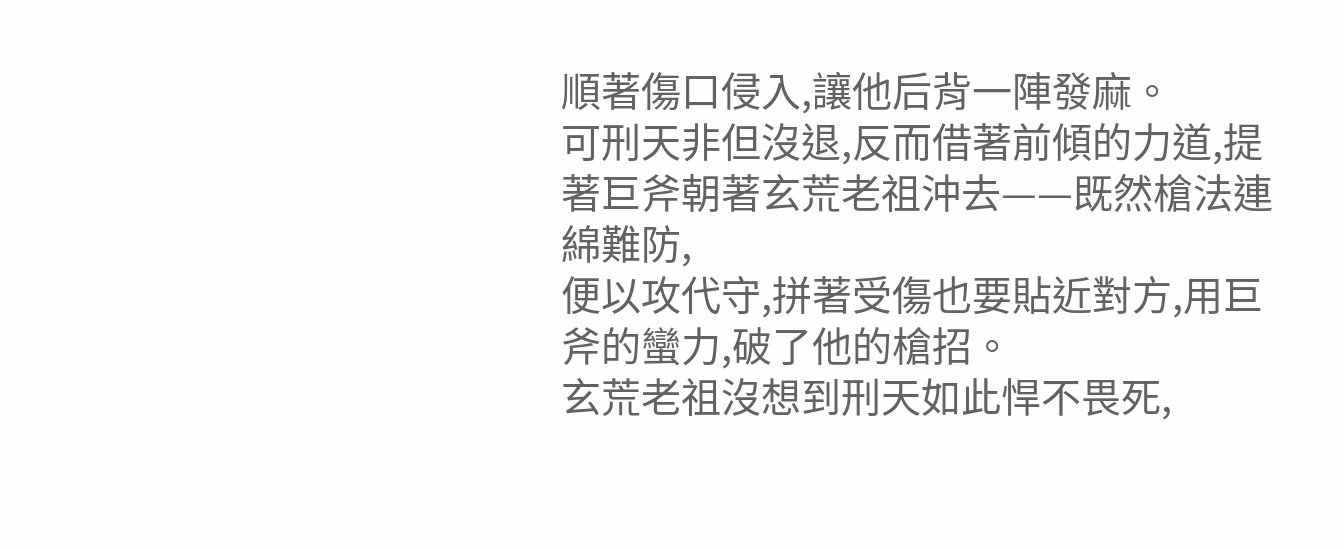順著傷口侵入,讓他后背一陣發麻。
可刑天非但沒退,反而借著前傾的力道,提著巨斧朝著玄荒老祖沖去——既然槍法連綿難防,
便以攻代守,拼著受傷也要貼近對方,用巨斧的蠻力,破了他的槍招。
玄荒老祖沒想到刑天如此悍不畏死,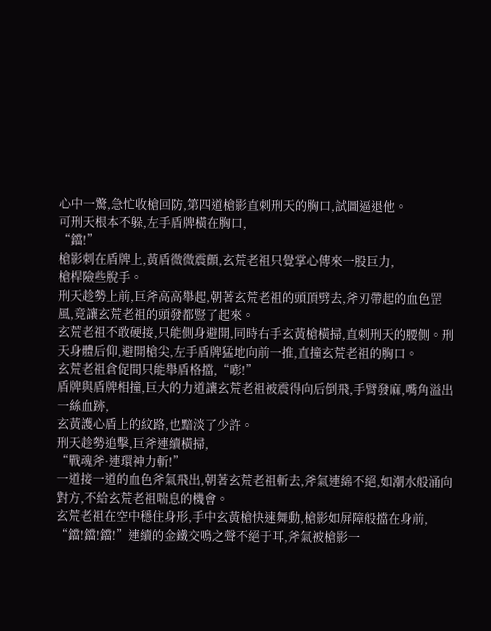心中一驚,急忙收槍回防,第四道槍影直刺刑天的胸口,試圖逼退他。
可刑天根本不躲,左手盾牌橫在胸口,
“鐺!”
槍影刺在盾牌上,黃盾微微震顫,玄荒老祖只覺掌心傳來一股巨力,
槍桿險些脫手。
刑天趁勢上前,巨斧高高舉起,朝著玄荒老祖的頭頂劈去,斧刃帶起的血色罡風,竟讓玄荒老祖的頭發都豎了起來。
玄荒老祖不敢硬接,只能側身避開,同時右手玄黃槍橫掃,直刺刑天的腰側。刑天身體后仰,避開槍尖,左手盾牌猛地向前一推,直撞玄荒老祖的胸口。
玄荒老祖倉促間只能舉盾格擋,“嘭!”
盾牌與盾牌相撞,巨大的力道讓玄荒老祖被震得向后倒飛,手臂發麻,嘴角溢出一絲血跡,
玄黃護心盾上的紋路,也黯淡了少許。
刑天趁勢追擊,巨斧連續橫掃,
“戰魂斧·連環神力斬!”
一道接一道的血色斧氣飛出,朝著玄荒老祖斬去,斧氣連綿不絕,如潮水般涌向對方,不給玄荒老祖喘息的機會。
玄荒老祖在空中穩住身形,手中玄黃槍快速舞動,槍影如屏障般擋在身前,
“鐺!鐺!鐺!”連續的金鐵交鳴之聲不絕于耳,斧氣被槍影一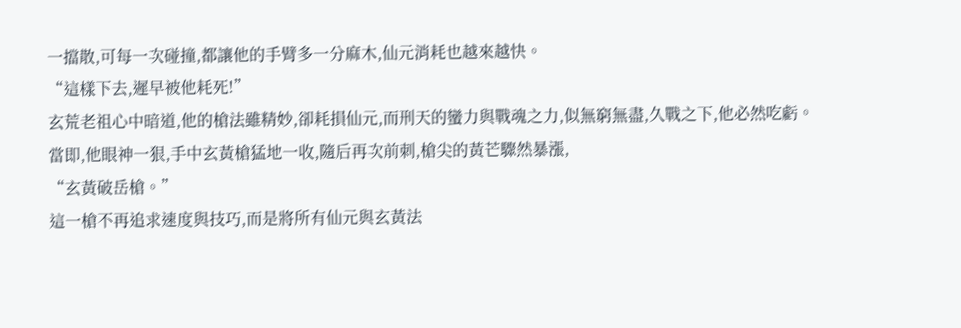一擋散,可每一次碰撞,都讓他的手臂多一分麻木,仙元消耗也越來越快。
“這樣下去,遲早被他耗死!”
玄荒老祖心中暗道,他的槍法雖精妙,卻耗損仙元,而刑天的蠻力與戰魂之力,似無窮無盡,久戰之下,他必然吃虧。
當即,他眼神一狠,手中玄黃槍猛地一收,隨后再次前刺,槍尖的黃芒驟然暴漲,
“玄黃破岳槍。”
這一槍不再追求速度與技巧,而是將所有仙元與玄黃法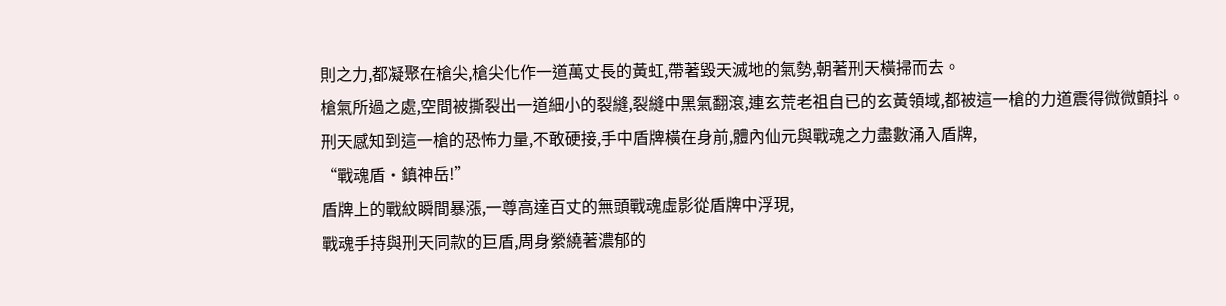則之力,都凝聚在槍尖,槍尖化作一道萬丈長的黃虹,帶著毀天滅地的氣勢,朝著刑天橫掃而去。
槍氣所過之處,空間被撕裂出一道細小的裂縫,裂縫中黑氣翻滾,連玄荒老祖自已的玄黃領域,都被這一槍的力道震得微微顫抖。
刑天感知到這一槍的恐怖力量,不敢硬接,手中盾牌橫在身前,體內仙元與戰魂之力盡數涌入盾牌,
“戰魂盾·鎮神岳!”
盾牌上的戰紋瞬間暴漲,一尊高達百丈的無頭戰魂虛影從盾牌中浮現,
戰魂手持與刑天同款的巨盾,周身縈繞著濃郁的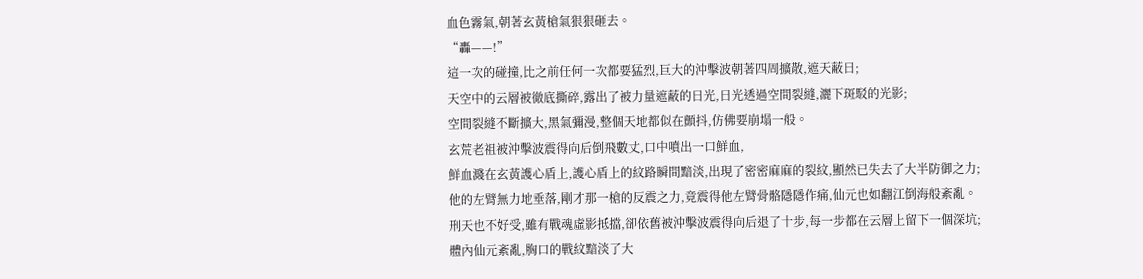血色霧氣,朝著玄黃槍氣狠狠砸去。
“轟——!”
這一次的碰撞,比之前任何一次都要猛烈,巨大的沖擊波朝著四周擴散,遮天蔽日;
天空中的云層被徹底撕碎,露出了被力量遮蔽的日光,日光透過空間裂縫,灑下斑駁的光影;
空間裂縫不斷擴大,黑氣彌漫,整個天地都似在顫抖,仿佛要崩塌一般。
玄荒老祖被沖擊波震得向后倒飛數丈,口中噴出一口鮮血,
鮮血濺在玄黃護心盾上,護心盾上的紋路瞬間黯淡,出現了密密麻麻的裂紋,顯然已失去了大半防御之力;
他的左臂無力地垂落,剛才那一槍的反震之力,竟震得他左臂骨骼隱隱作痛,仙元也如翻江倒海般紊亂。
刑天也不好受,雖有戰魂虛影抵擋,卻依舊被沖擊波震得向后退了十步,每一步都在云層上留下一個深坑;
體內仙元紊亂,胸口的戰紋黯淡了大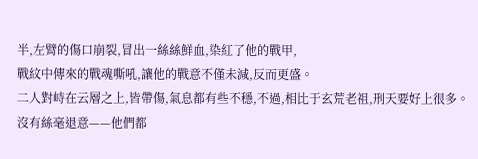半,左臂的傷口崩裂,冒出一絲絲鮮血,染紅了他的戰甲,
戰紋中傳來的戰魂嘶吼,讓他的戰意不僅未減,反而更盛。
二人對峙在云層之上,皆帶傷,氣息都有些不穩,不過,相比于玄荒老祖,刑天要好上很多。
沒有絲毫退意——他們都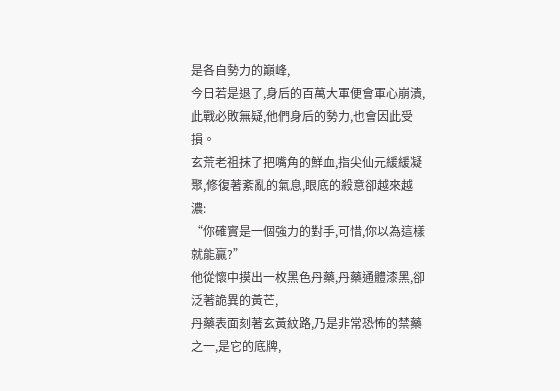是各自勢力的巔峰,
今日若是退了,身后的百萬大軍便會軍心崩潰,此戰必敗無疑,他們身后的勢力,也會因此受損。
玄荒老祖抹了把嘴角的鮮血,指尖仙元緩緩凝聚,修復著紊亂的氣息,眼底的殺意卻越來越濃:
“你確實是一個強力的對手,可惜,你以為這樣就能贏?”
他從懷中摸出一枚黑色丹藥,丹藥通體漆黑,卻泛著詭異的黃芒,
丹藥表面刻著玄黃紋路,乃是非常恐怖的禁藥之一,是它的底牌,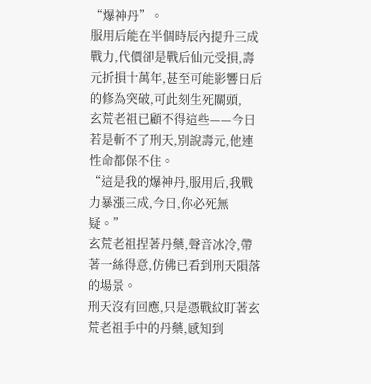“爆神丹”。
服用后能在半個時辰內提升三成戰力,代價卻是戰后仙元受損,壽元折損十萬年,甚至可能影響日后的修為突破,可此刻生死關頭,
玄荒老祖已顧不得這些——今日若是斬不了刑天,別說壽元,他連性命都保不住。
“這是我的爆神丹,服用后,我戰力暴漲三成,今日,你必死無疑。”
玄荒老祖捏著丹藥,聲音冰冷,帶著一絲得意,仿佛已看到刑天隕落的場景。
刑天沒有回應,只是憑戰紋盯著玄荒老祖手中的丹藥,感知到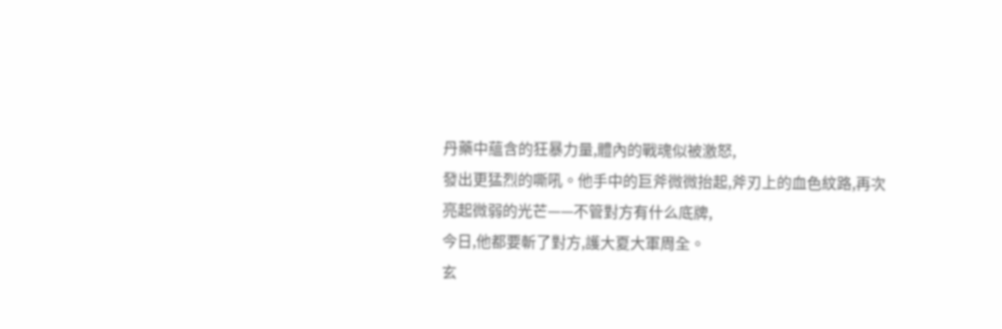丹藥中蘊含的狂暴力量,體內的戰魂似被激怒,
發出更猛烈的嘶吼。他手中的巨斧微微抬起,斧刃上的血色紋路,再次亮起微弱的光芒——不管對方有什么底牌,
今日,他都要斬了對方,護大夏大軍周全。
玄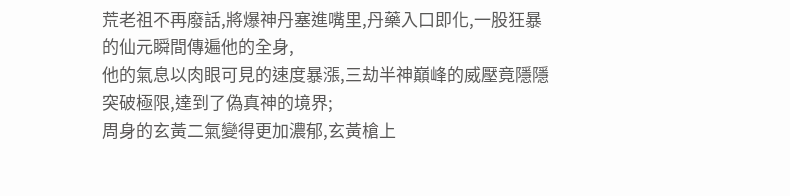荒老祖不再廢話,將爆神丹塞進嘴里,丹藥入口即化,一股狂暴的仙元瞬間傳遍他的全身,
他的氣息以肉眼可見的速度暴漲,三劫半神巔峰的威壓竟隱隱突破極限,達到了偽真神的境界;
周身的玄黃二氣變得更加濃郁,玄黃槍上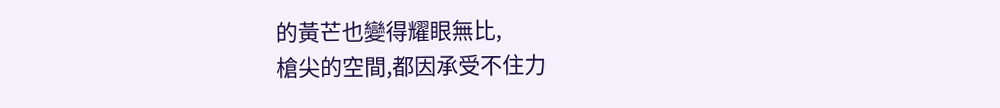的黃芒也變得耀眼無比,
槍尖的空間,都因承受不住力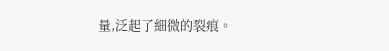量,泛起了細微的裂痕。